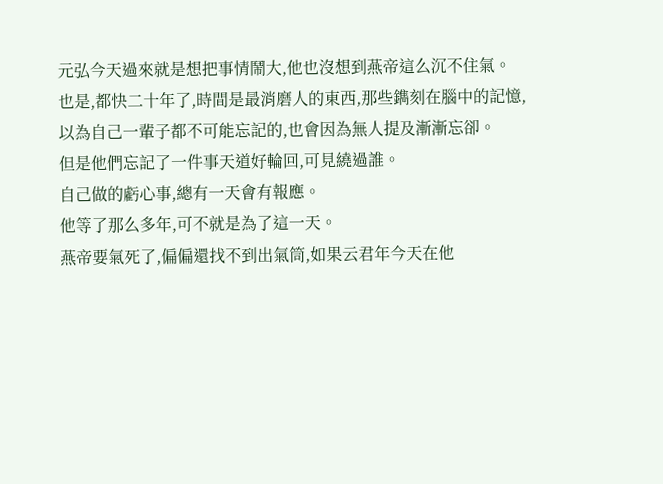元弘今天過來就是想把事情鬧大,他也沒想到燕帝這么沉不住氣。
也是,都快二十年了,時間是最消磨人的東西,那些鐫刻在腦中的記憶,以為自己一輩子都不可能忘記的,也會因為無人提及漸漸忘卻。
但是他們忘記了一件事天道好輪回,可見繞過誰。
自己做的虧心事,總有一天會有報應。
他等了那么多年,可不就是為了這一天。
燕帝要氣死了,偏偏還找不到出氣筒,如果云君年今天在他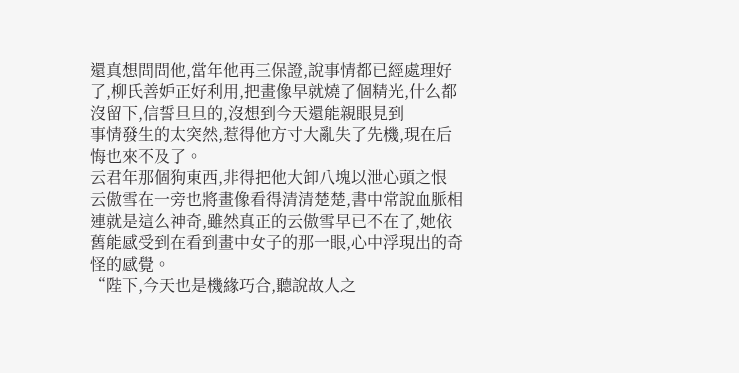還真想問問他,當年他再三保證,說事情都已經處理好了,柳氏善妒正好利用,把畫像早就燒了個精光,什么都沒留下,信誓旦旦的,沒想到今天還能親眼見到
事情發生的太突然,惹得他方寸大亂失了先機,現在后悔也來不及了。
云君年那個狗東西,非得把他大卸八塊以泄心頭之恨
云傲雪在一旁也將畫像看得清清楚楚,書中常說血脈相連就是這么神奇,雖然真正的云傲雪早已不在了,她依舊能感受到在看到畫中女子的那一眼,心中浮現出的奇怪的感覺。
“陛下,今天也是機緣巧合,聽說故人之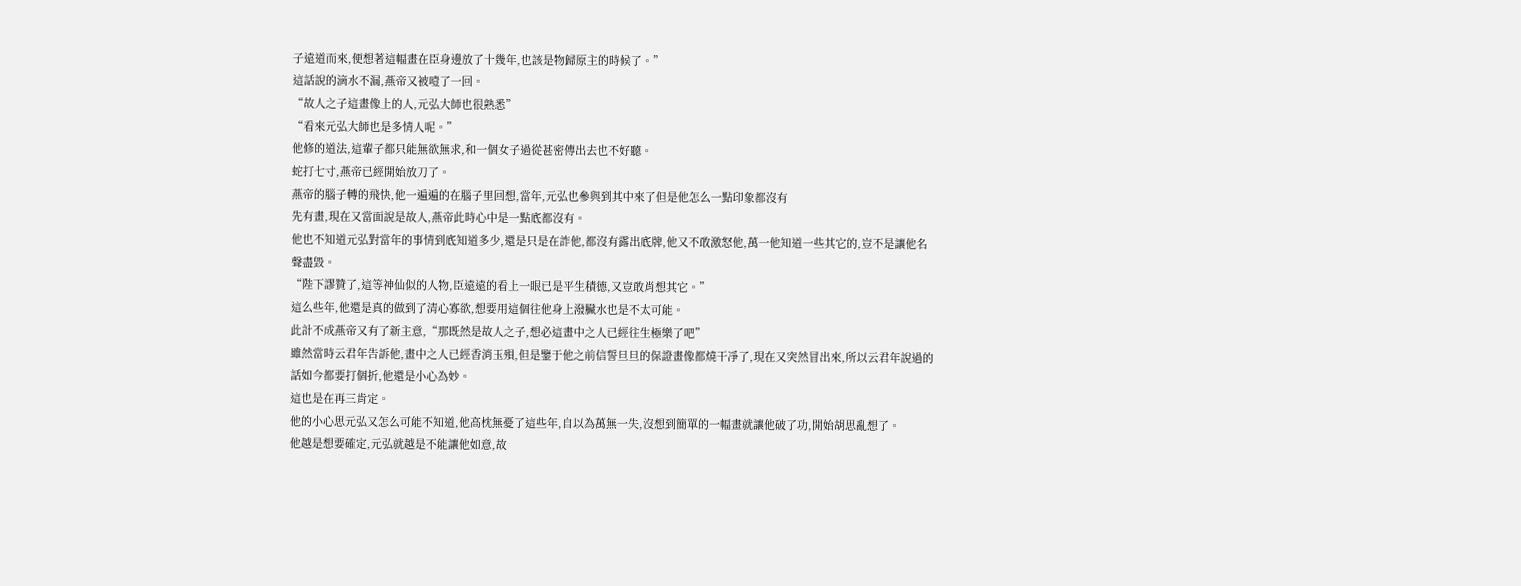子遠道而來,便想著這幅畫在臣身邊放了十幾年,也該是物歸原主的時候了。”
這話說的滴水不漏,燕帝又被噎了一回。
“故人之子這畫像上的人,元弘大師也很熟悉”
“看來元弘大師也是多情人呢。”
他修的道法,這輩子都只能無欲無求,和一個女子過從甚密傳出去也不好聽。
蛇打七寸,燕帝已經開始放刀了。
燕帝的腦子轉的飛快,他一遍遍的在腦子里回想,當年,元弘也參與到其中來了但是他怎么一點印象都沒有
先有畫,現在又當面說是故人,燕帝此時心中是一點底都沒有。
他也不知道元弘對當年的事情到底知道多少,還是只是在詐他,都沒有露出底牌,他又不敢激怒他,萬一他知道一些其它的,豈不是讓他名聲盡毀。
“陛下謬贊了,這等神仙似的人物,臣遠遠的看上一眼已是平生積德,又豈敢肖想其它。”
這么些年,他還是真的做到了清心寡欲,想要用這個往他身上潑臟水也是不太可能。
此計不成燕帝又有了新主意,“那既然是故人之子,想必這畫中之人已經往生極樂了吧”
雖然當時云君年告訴他,畫中之人已經香消玉殞,但是鑒于他之前信誓旦旦的保證畫像都燒干凈了,現在又突然冒出來,所以云君年說過的話如今都要打個折,他還是小心為妙。
這也是在再三肯定。
他的小心思元弘又怎么可能不知道,他高枕無憂了這些年,自以為萬無一失,沒想到簡單的一幅畫就讓他破了功,開始胡思亂想了。
他越是想要確定,元弘就越是不能讓他如意,故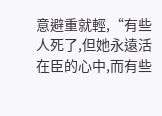意避重就輕,“有些人死了,但她永遠活在臣的心中,而有些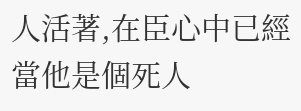人活著,在臣心中已經當他是個死人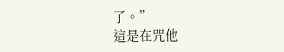了。”
這是在咒他